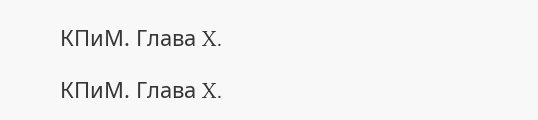КПиМ. Глава X.

КПиМ. Глава X.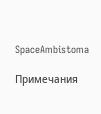SpaceAmbistoma

Примечания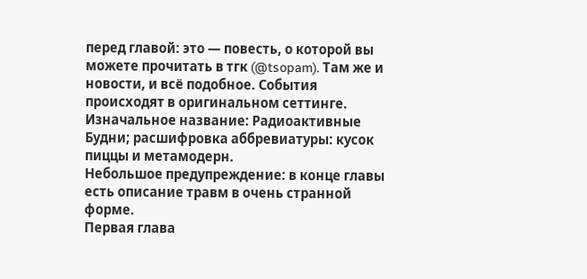перед главой: это — повесть, о которой вы можете прочитать в тгк (@tsopam). Там же и новости, и всё подобное. События происходят в оригинальном сеттинге. Изначальное название: Радиоактивные Будни; расшифровка аббревиатуры: кусок пиццы и метамодерн.
Небольшое предупреждение: в конце главы есть описание травм в очень странной форме.
Первая глава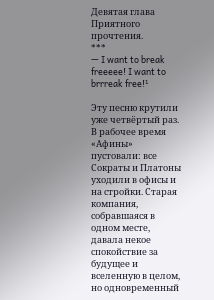Девятая глава
Приятного прочтения.
***
— I want to break freeeee! I want to brrreak free!¹

Эту песню крутили уже четвёртый раз. В рабочее время «Афины» пустовали: все Сократы и Платоны уходили в офисы и на стройки. Старая компания, собравшаяся в одном месте, давала некое спокойствие за будущее и вселенную в целом, но одновременный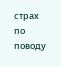страх по поводу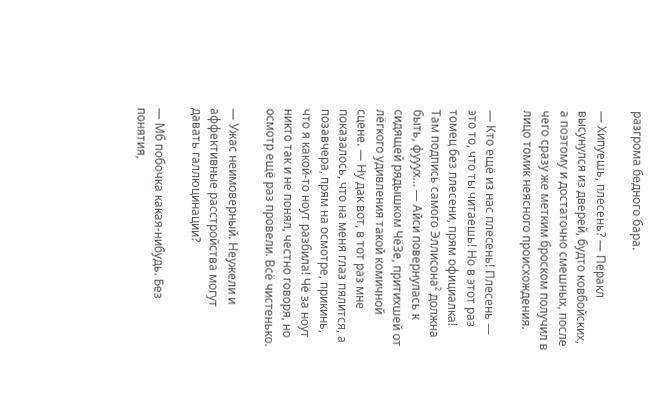разгрома бедного бара.

— Хипуешь, плесень? — Перакл высунулся из дверей, будто ковбойских, а поэтому и достаточно смешных, после чего сразу же метким броском получил в лицо томик неясного происхождения.

— Кто ещё из нас плесень! Плесень — это то, что ты читаешь! Но в этот раз томец без плесени, прям официалка! Там подпись самого Эллисона² должна быть, фууух… — Айси повернулась к сидящей рядышком ЧёЗе, притихшей от лёгкого удивления такой комичной сцене. — Ну дак вот, в тот раз мне показалось, что на меня глаз пялится, а позавчера, прям на осмотре, прикинь, что я какой-то ноут разбила! Чё за ноут никто так и не понял, честно говоря, но осмотр ещё раз провели. Всё чистенько.

— Ужас неимоверный. Неужели и аффективные расстройства могут давать галлюцинации?

— Мб побочка какая-нибудь. Без понятия,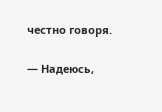честно говоря.

— Надеюсь,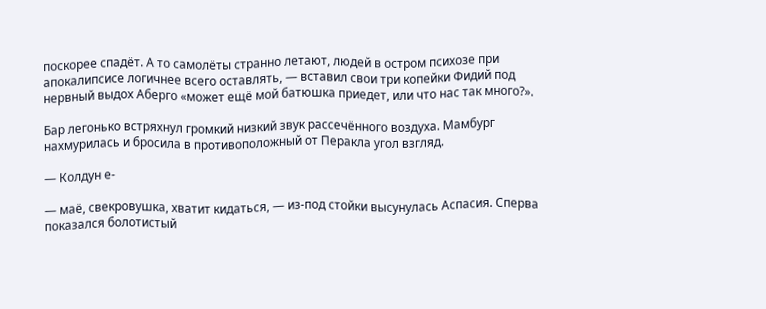поскорее спадёт. А то самолёты странно летают, людей в остром психозе при апокалипсисе логичнее всего оставлять, — вставил свои три копейки Фидий под нервный выдох Аберго «может ещё мой батюшка приедет, или что нас так много?».

Бар легонько встряхнул громкий низкий звук рассечённого воздуха. Мамбург нахмурилась и бросила в противоположный от Перакла угол взгляд.

— Колдун е-

— маё, свекровушка, хватит кидаться, — из-под стойки высунулась Аспасия. Сперва показался болотистый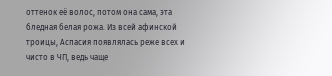оттенок её волос, потом она сама, эта бледная белая рожа. Из всей афинской троицы, Аспасия появлялась реже всех и чисто в ЧП, ведь чаще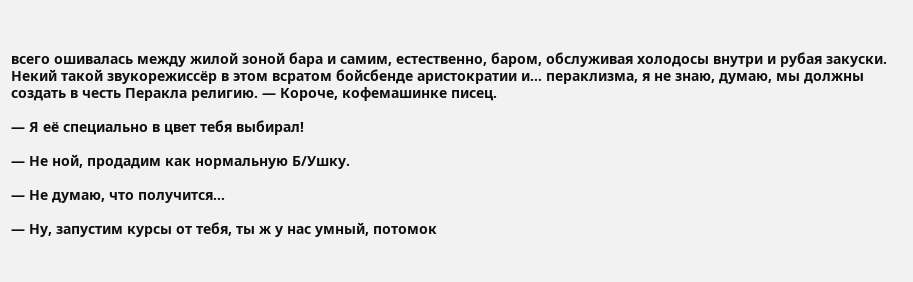всего ошивалась между жилой зоной бара и самим, естественно, баром, обслуживая холодосы внутри и рубая закуски. Некий такой звукорежиссёр в этом всратом бойсбенде аристократии и… пераклизма, я не знаю, думаю, мы должны создать в честь Перакла религию. — Короче, кофемашинке писец.

— Я её специально в цвет тебя выбирал!

— Не ной, продадим как нормальную Б/Ушку.

— Не думаю, что получится…

— Ну, запустим курсы от тебя, ты ж у нас умный, потомок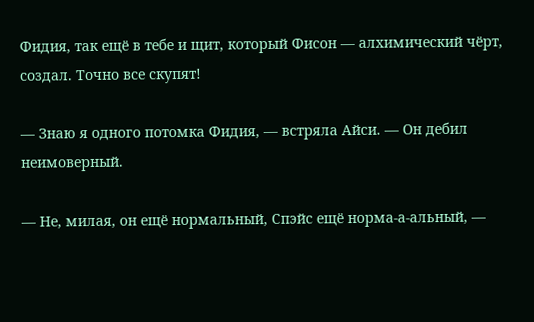Фидия, так ещё в тебе и щит, который Фисон — алхимический чёрт, создал. Точно все скупят!

— Знаю я одного потомка Фидия, — встряла Айси. — Он дебил неимоверный.

— Не, милая, он ещё нормальный, Спэйс ещё норма-а-альный, —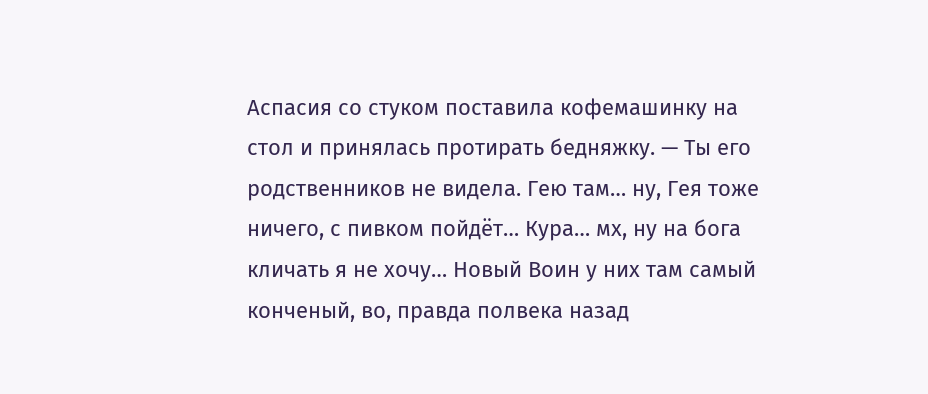Аспасия со стуком поставила кофемашинку на стол и принялась протирать бедняжку. — Ты его родственников не видела. Гею там… ну, Гея тоже ничего, с пивком пойдёт… Кура… мх, ну на бога кличать я не хочу… Новый Воин у них там самый конченый, во, правда полвека назад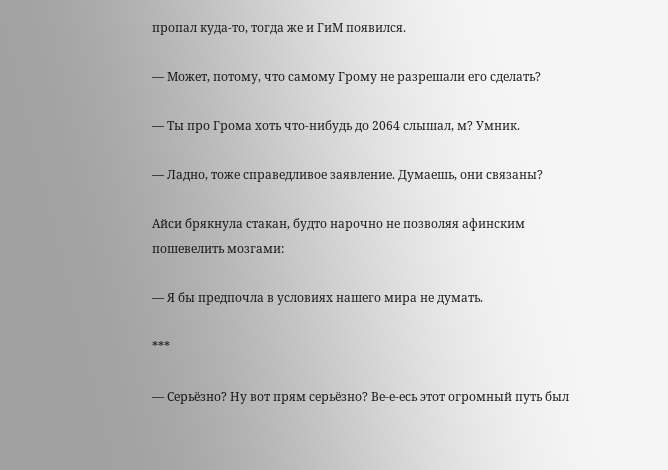пропал куда-то, тогда же и ГиМ появился.

— Может, потому, что самому Грому не разрешали его сделать?

— Ты про Грома хоть что-нибудь до 2064 слышал, м? Умник.

— Ладно, тоже справедливое заявление. Думаешь, они связаны?

Айси брякнула стакан, будто нарочно не позволяя афинским пошевелить мозгами:

— Я бы предпочла в условиях нашего мира не думать.

***

— Серьёзно? Ну вот прям серьёзно? Ве-е-есь этот огромный путь был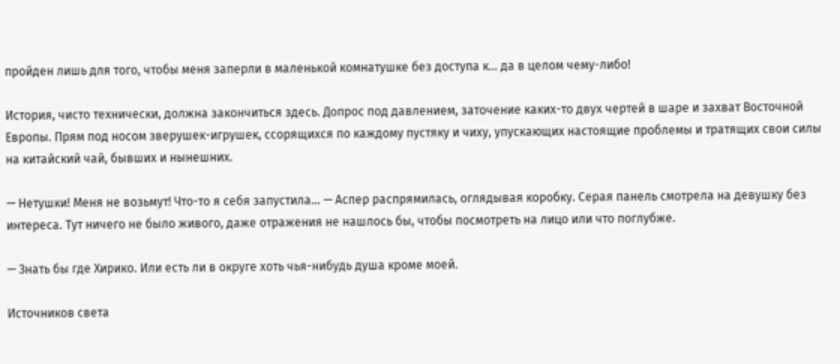пройден лишь для того, чтобы меня заперли в маленькой комнатушке без доступа к… да в целом чему-либо!

История, чисто технически, должна закончиться здесь. Допрос под давлением, заточение каких-то двух чертей в шаре и захват Восточной Европы. Прям под носом зверушек-игрушек, ссорящихся по каждому пустяку и чиху, упускающих настоящие проблемы и тратящих свои силы на китайский чай, бывших и нынешних.

— Нетушки! Меня не возьмут! Что-то я себя запустила… — Аспер распрямилась, оглядывая коробку. Серая панель смотрела на девушку без интереса. Тут ничего не было живого, даже отражения не нашлось бы, чтобы посмотреть на лицо или что поглубже.

— Знать бы где Хирико. Или есть ли в округе хоть чья-нибудь душа кроме моей.

Источников света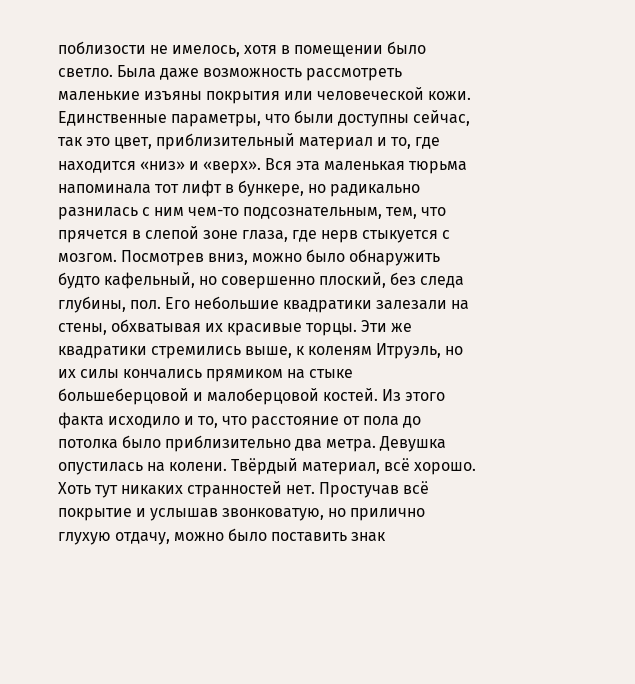поблизости не имелось, хотя в помещении было светло. Была даже возможность рассмотреть маленькие изъяны покрытия или человеческой кожи. Единственные параметры, что были доступны сейчас, так это цвет, приблизительный материал и то, где находится «низ» и «верх». Вся эта маленькая тюрьма напоминала тот лифт в бункере, но радикально разнилась с ним чем-то подсознательным, тем, что прячется в слепой зоне глаза, где нерв стыкуется с мозгом. Посмотрев вниз, можно было обнаружить будто кафельный, но совершенно плоский, без следа глубины, пол. Его небольшие квадратики залезали на стены, обхватывая их красивые торцы. Эти же квадратики стремились выше, к коленям Итруэль, но их силы кончались прямиком на стыке большеберцовой и малоберцовой костей. Из этого факта исходило и то, что расстояние от пола до потолка было приблизительно два метра. Девушка опустилась на колени. Твёрдый материал, всё хорошо. Хоть тут никаких странностей нет. Простучав всё покрытие и услышав звонковатую, но прилично глухую отдачу, можно было поставить знак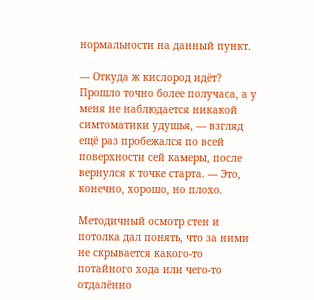нормальности на данный пункт.

— Откуда ж кислород идёт? Прошло точно более получаса, а у меня не наблюдается никакой симтоматики удушья, — взгляд ещё раз пробежался по всей поверхности сей камеры, после вернулся к точке старта. — Это, конечно, хорошо, но плохо.

Методичный осмотр стен и потолка дал понять, что за ними не скрывается какого-то потайного хода или чего-то отдалённо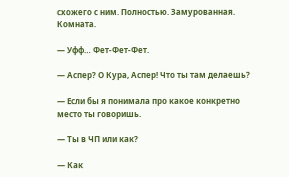схожего с ним. Полностью. Замурованная. Комната.

— Уфф… Фет-Фет-Фет.

— Аспер? О Кура, Аспер! Что ты там делаешь?

— Если бы я понимала про какое конкретно место ты говоришь.

— Ты в ЧП или как?

— Как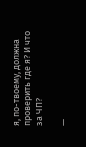я, по-твоему, должна проверить где я? И что за ЧП?

—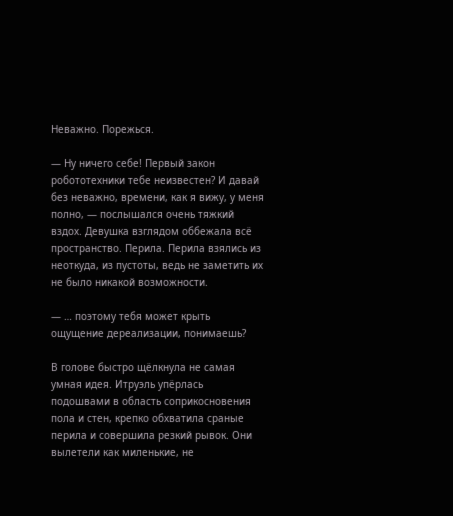Неважно. Порежься.

— Ну ничего себе! Первый закон робототехники тебе неизвестен? И давай без неважно, времени, как я вижу, у меня полно, — послышался очень тяжкий вздох. Девушка взглядом оббежала всё пространство. Перила. Перила взялись из неоткуда, из пустоты, ведь не заметить их не было никакой возможности.

— … поэтому тебя может крыть ощущение дереализации, понимаешь?

В голове быстро щёлкнула не самая умная идея. Итруэль упёрлась подошвами в область соприкосновения пола и стен, крепко обхватила сраные перила и совершила резкий рывок. Они вылетели как миленькие, не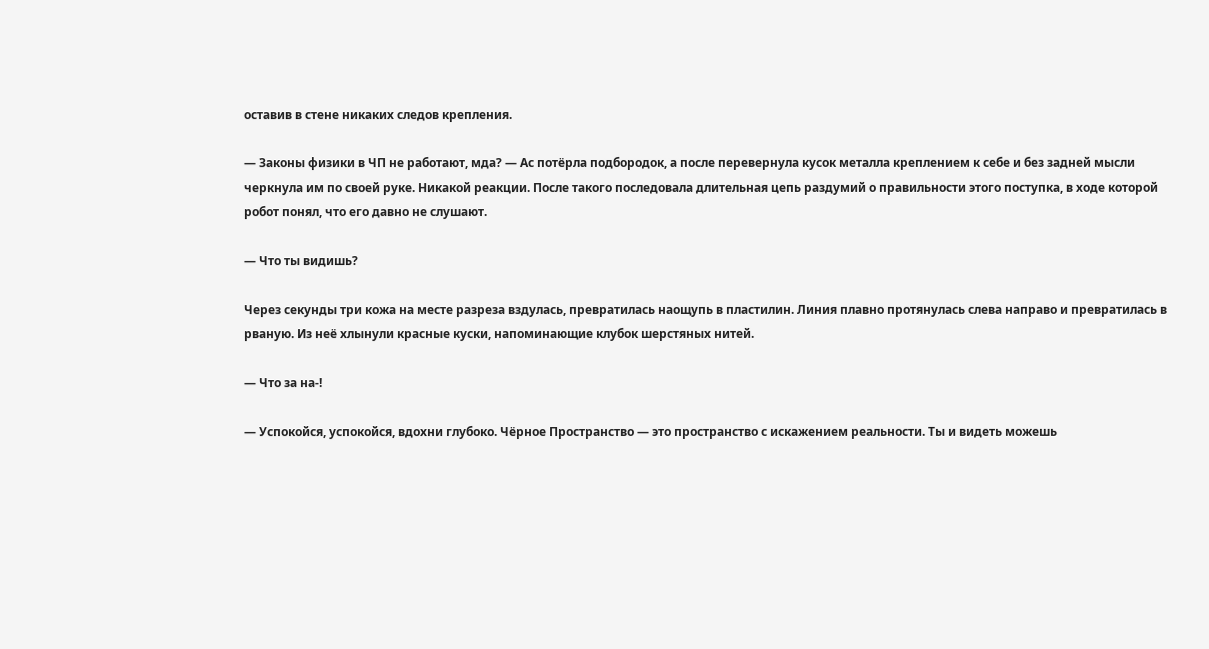оставив в стене никаких следов крепления.

— Законы физики в ЧП не работают, мда? — Ас потёрла подбородок, а после перевернула кусок металла креплением к себе и без задней мысли черкнула им по своей руке. Никакой реакции. После такого последовала длительная цепь раздумий о правильности этого поступка, в ходе которой робот понял, что его давно не слушают.

— Что ты видишь?

Через секунды три кожа на месте разреза вздулась, превратилась наощупь в пластилин. Линия плавно протянулась слева направо и превратилась в рваную. Из неё хлынули красные куски, напоминающие клубок шерстяных нитей.

— Что за на-!

— Успокойся, успокойся, вдохни глубоко. Чёрное Пространство — это пространство с искажением реальности. Ты и видеть можешь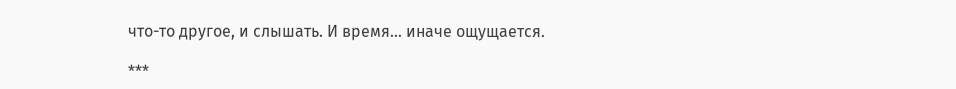что-то другое, и слышать. И время… иначе ощущается.

***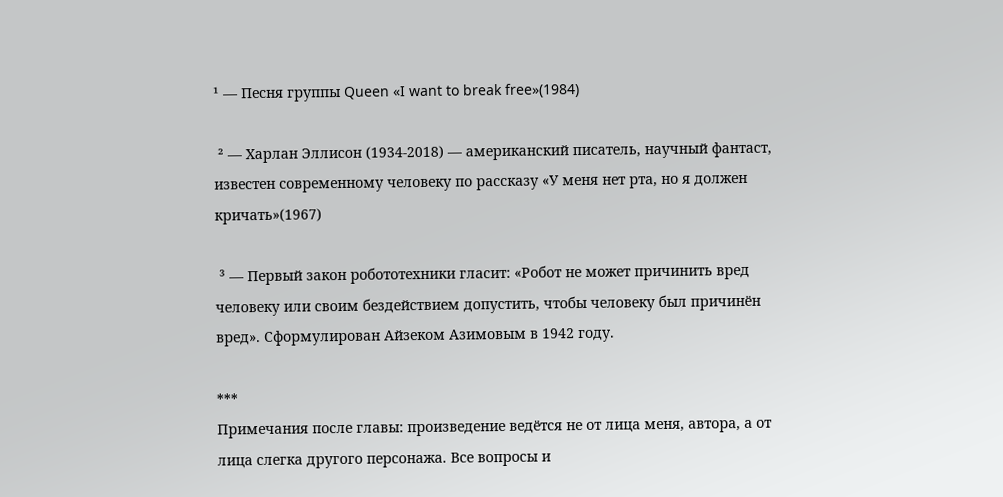¹ — Песня группы Queen «I want to break free»(1984)

 ² — Харлан Эллисон (1934-2018) — американский писатель, научный фантаст, известен современному человеку по рассказу «У меня нет рта, но я должен кричать»(1967)

 ³ — Первый закон робототехники гласит: «Робот не может причинить вред человеку или своим бездействием допустить, чтобы человеку был причинён вред». Сформулирован Айзеком Азимовым в 1942 году.

***
Примечания после главы: произведение ведётся не от лица меня, автора, а от лица слегка другого персонажа. Все вопросы и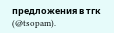предложения в тгк (@tsopam).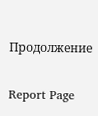Продолжение

Report Page